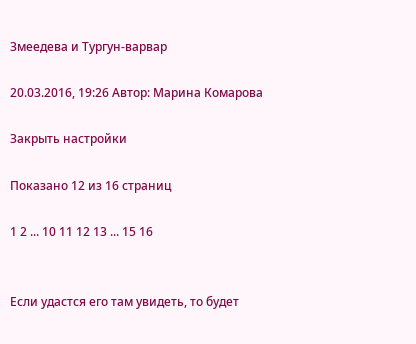Змеедева и Тургун-варвар

20.03.2016, 19:26 Автор: Марина Комарова

Закрыть настройки

Показано 12 из 16 страниц

1 2 ... 10 11 12 13 ... 15 16


Если удастся его там увидеть, то будет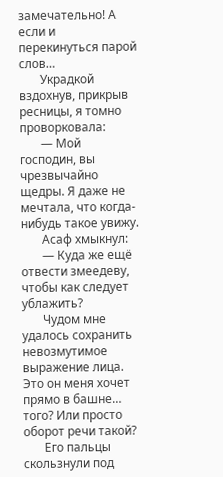замечательно! А если и перекинуться парой слов…
       Украдкой вздохнув, прикрыв ресницы, я томно проворковала:
       — Мой господин, вы чрезвычайно щедры. Я даже не мечтала, что когда-нибудь такое увижу.
       Асаф хмыкнул:
       — Куда же ещё отвести змеедеву, чтобы как следует ублажить?
       Чудом мне удалось сохранить невозмутимое выражение лица. Это он меня хочет прямо в башне… того? Или просто оборот речи такой?
       Его пальцы скользнули под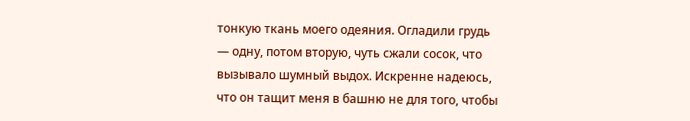тонкую ткань моего одеяния. Огладили грудь — одну, потом вторую, чуть сжали сосок, что вызывало шумный выдох. Искренне надеюсь, что он тащит меня в башню не для того, чтобы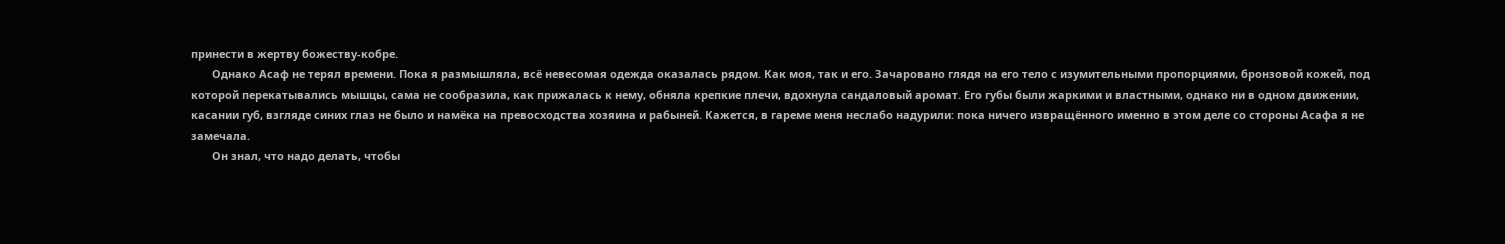принести в жертву божеству-кобре.
       Однако Асаф не терял времени. Пока я размышляла, всё невесомая одежда оказалась рядом. Как моя, так и его. Зачаровано глядя на его тело с изумительными пропорциями, бронзовой кожей, под которой перекатывались мышцы, сама не сообразила, как прижалась к нему, обняла крепкие плечи, вдохнула сандаловый аромат. Его губы были жаркими и властными, однако ни в одном движении, касании губ, взгляде синих глаз не было и намёка на превосходства хозяина и рабыней. Кажется, в гареме меня неслабо надурили: пока ничего извращённого именно в этом деле со стороны Асафа я не замечала.
       Он знал, что надо делать, чтобы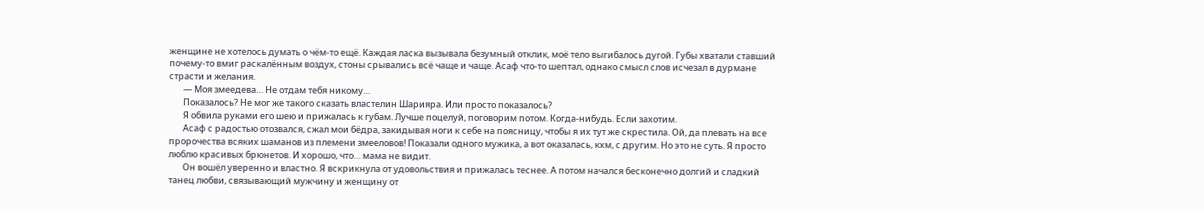женщине не хотелось думать о чём-то ещё. Каждая ласка вызывала безумный отклик, моё тело выгибалось дугой. Губы хватали ставший почему-то вмиг раскалённым воздух, стоны срывались всё чаще и чаще. Асаф что-то шептал, однако смысл слов исчезал в дурмане страсти и желания.
       — Моя змеедева… Не отдам тебя никому…
       Показалось? Не мог же такого сказать властелин Шарияра. Или просто показалось?
       Я обвила руками его шею и прижалась к губам. Лучше поцелуй, поговорим потом. Когда-нибудь. Если захотим.
       Асаф с радостью отозвался, сжал мои бёдра, закидывая ноги к себе на поясницу, чтобы я их тут же скрестила. Ой, да плевать на все пророчества всяких шаманов из племени змееловов! Показали одного мужика, а вот оказалась, кхм, с другим. Но это не суть. Я просто люблю красивых брюнетов. И хорошо, что… мама не видит.
       Он вошёл уверенно и властно. Я вскрикнула от удовольствия и прижалась теснее. А потом начался бесконечно долгий и сладкий танец любви, связывающий мужчину и женщину от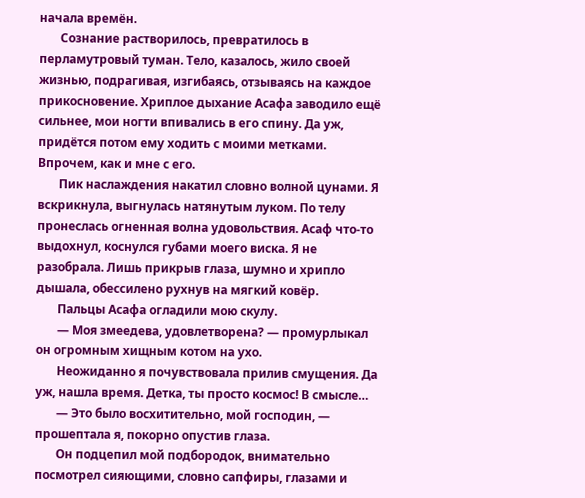начала времён.
       Сознание растворилось, превратилось в перламутровый туман. Тело, казалось, жило своей жизнью, подрагивая, изгибаясь, отзываясь на каждое прикосновение. Хриплое дыхание Асафа заводило ещё сильнее, мои ногти впивались в его спину. Да уж, придётся потом ему ходить с моими метками. Впрочем, как и мне с его.
       Пик наслаждения накатил словно волной цунами. Я вскрикнула, выгнулась натянутым луком. По телу пронеслась огненная волна удовольствия. Асаф что-то выдохнул, коснулся губами моего виска. Я не разобрала. Лишь прикрыв глаза, шумно и хрипло дышала, обессилено рухнув на мягкий ковёр.
       Пальцы Асафа огладили мою скулу.
       — Моя змеедева, удовлетворена? — промурлыкал он огромным хищным котом на ухо.
       Неожиданно я почувствовала прилив смущения. Да уж, нашла время. Детка, ты просто космос! В смысле…
       — Это было восхитительно, мой господин, — прошептала я, покорно опустив глаза.
       Он подцепил мой подбородок, внимательно посмотрел сияющими, словно сапфиры, глазами и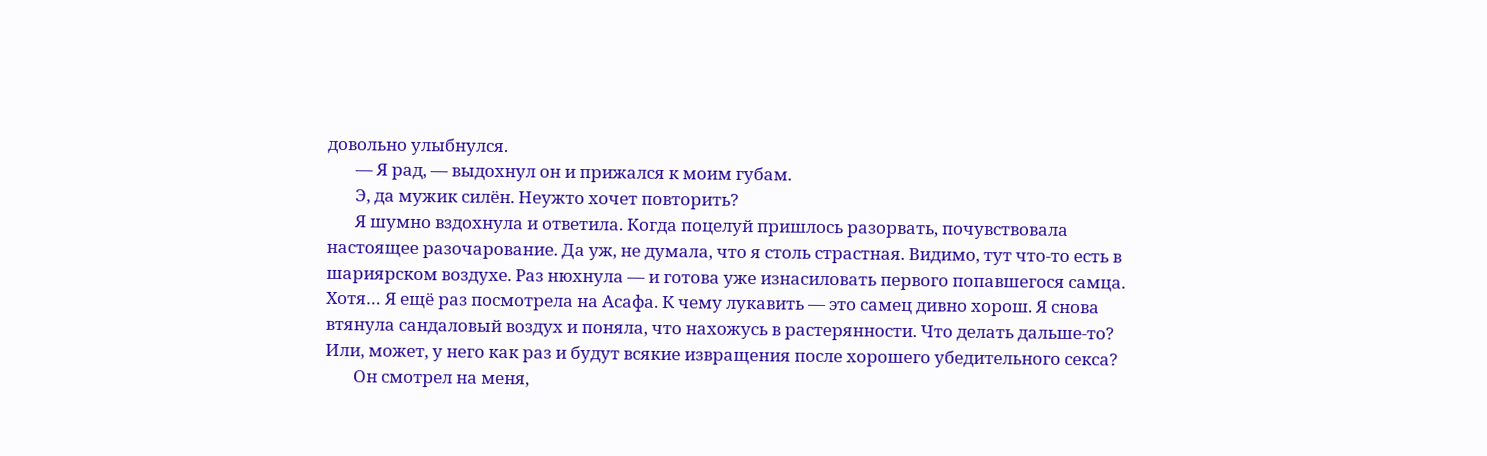довольно улыбнулся.
       — Я рад, — выдохнул он и прижался к моим губам.
       Э, да мужик силён. Неужто хочет повторить?
       Я шумно вздохнула и ответила. Когда поцелуй пришлось разорвать, почувствовала настоящее разочарование. Да уж, не думала, что я столь страстная. Видимо, тут что-то есть в шариярском воздухе. Раз нюхнула — и готова уже изнасиловать первого попавшегося самца. Хотя… Я ещё раз посмотрела на Асафа. К чему лукавить — это самец дивно хорош. Я снова втянула сандаловый воздух и поняла, что нахожусь в растерянности. Что делать дальше-то? Или, может, у него как раз и будут всякие извращения после хорошего убедительного секса?
       Он смотрел на меня,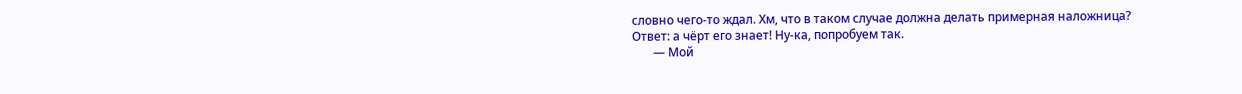словно чего-то ждал. Хм, что в таком случае должна делать примерная наложница? Ответ: а чёрт его знает! Ну-ка, попробуем так.
       — Мой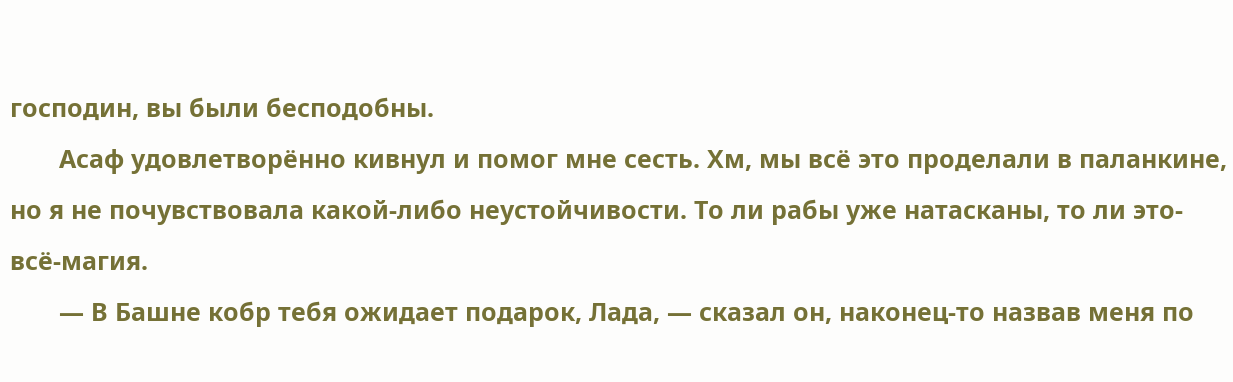господин, вы были бесподобны.
       Асаф удовлетворённо кивнул и помог мне сесть. Хм, мы всё это проделали в паланкине, но я не почувствовала какой-либо неустойчивости. То ли рабы уже натасканы, то ли это-всё-магия.
       — В Башне кобр тебя ожидает подарок, Лада, — сказал он, наконец-то назвав меня по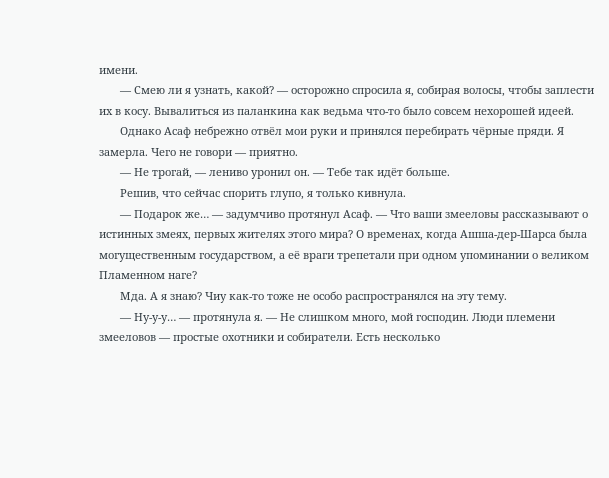имени.
       — Смею ли я узнать, какой? — осторожно спросила я, собирая волосы, чтобы заплести их в косу. Вывалиться из паланкина как ведьма что-то было совсем нехорошей идеей.
       Однако Асаф небрежно отвёл мои руки и принялся перебирать чёрные пряди. Я замерла. Чего не говори — приятно.
       — Не трогай, — лениво уронил он. — Тебе так идёт больше.
       Решив, что сейчас спорить глупо, я только кивнула.
       — Подарок же… — задумчиво протянул Асаф. — Что ваши змееловы рассказывают о истинных змеях, первых жителях этого мира? О временах, когда Ашша-дер-Шарса была могущественным государством, а её враги трепетали при одном упоминании о великом Пламенном наге?
       Мда. А я знаю? Чиу как-то тоже не особо распространялся на эту тему.
       — Ну-у-у… — протянула я. — Не слишком много, мой господин. Люди племени змееловов — простые охотники и собиратели. Есть несколько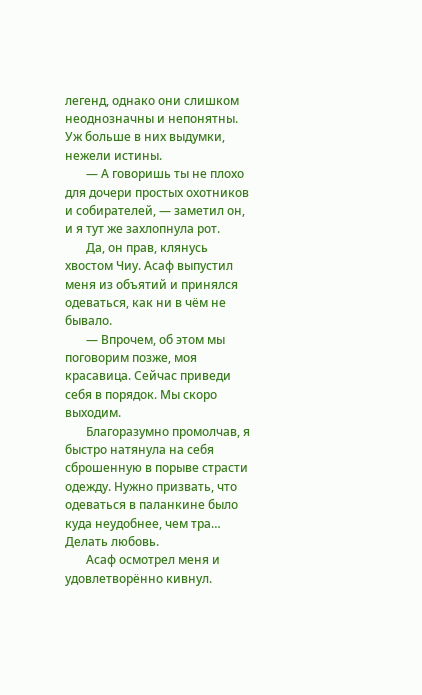легенд, однако они слишком неоднозначны и непонятны. Уж больше в них выдумки, нежели истины.
       — А говоришь ты не плохо для дочери простых охотников и собирателей, — заметил он, и я тут же захлопнула рот.
       Да, он прав, клянусь хвостом Чиу. Асаф выпустил меня из объятий и принялся одеваться, как ни в чём не бывало.
       — Впрочем, об этом мы поговорим позже, моя красавица. Сейчас приведи себя в порядок. Мы скоро выходим.
       Благоразумно промолчав, я быстро натянула на себя сброшенную в порыве страсти одежду. Нужно призвать, что одеваться в паланкине было куда неудобнее, чем тра… Делать любовь.
       Асаф осмотрел меня и удовлетворённо кивнул.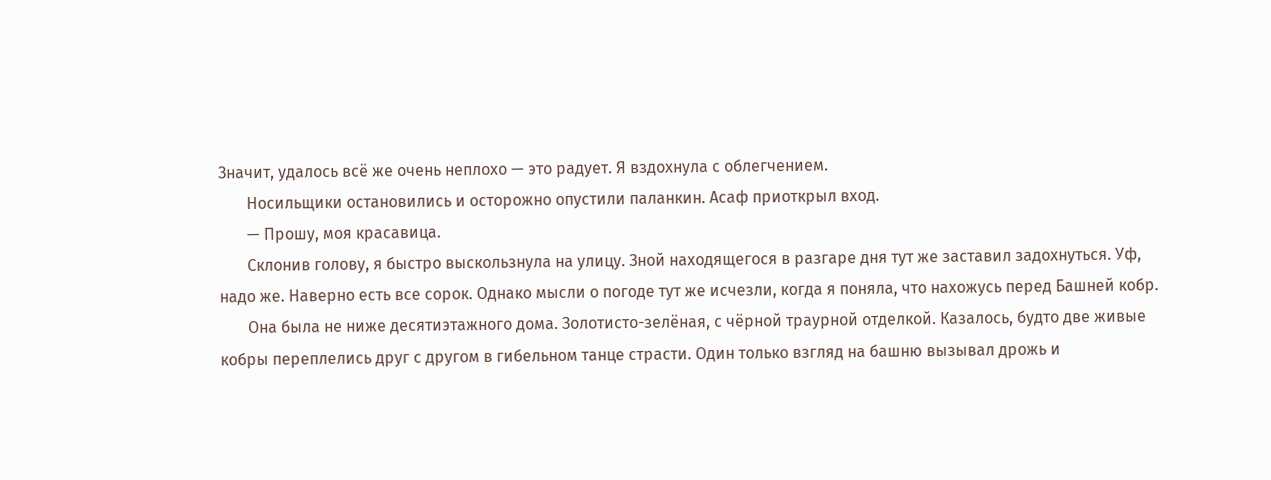Значит, удалось всё же очень неплохо — это радует. Я вздохнула с облегчением.
       Носильщики остановились и осторожно опустили паланкин. Асаф приоткрыл вход.
       — Прошу, моя красавица.
       Склонив голову, я быстро выскользнула на улицу. Зной находящегося в разгаре дня тут же заставил задохнуться. Уф, надо же. Наверно есть все сорок. Однако мысли о погоде тут же исчезли, когда я поняла, что нахожусь перед Башней кобр.
       Она была не ниже десятиэтажного дома. Золотисто-зелёная, с чёрной траурной отделкой. Казалось, будто две живые кобры переплелись друг с другом в гибельном танце страсти. Один только взгляд на башню вызывал дрожь и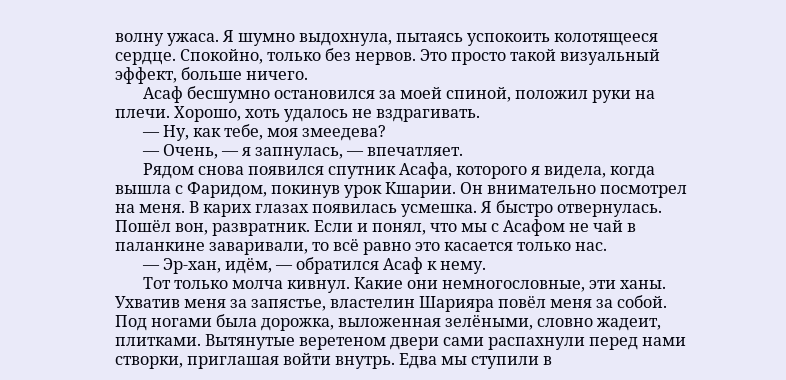волну ужаса. Я шумно выдохнула, пытаясь успокоить колотящееся сердце. Спокойно, только без нервов. Это просто такой визуальный эффект, больше ничего.
       Асаф бесшумно остановился за моей спиной, положил руки на плечи. Хорошо, хоть удалось не вздрагивать.
       — Ну, как тебе, моя змеедева?
       — Очень, — я запнулась, — впечатляет.
       Рядом снова появился спутник Асафа, которого я видела, когда вышла с Фаридом, покинув урок Кшарии. Он внимательно посмотрел на меня. В карих глазах появилась усмешка. Я быстро отвернулась. Пошёл вон, развратник. Если и понял, что мы с Асафом не чай в паланкине заваривали, то всё равно это касается только нас.
       — Эр-хан, идём, — обратился Асаф к нему.
       Тот только молча кивнул. Какие они немногословные, эти ханы. Ухватив меня за запястье, властелин Шарияра повёл меня за собой. Под ногами была дорожка, выложенная зелёными, словно жадеит, плитками. Вытянутые веретеном двери сами распахнули перед нами створки, приглашая войти внутрь. Едва мы ступили в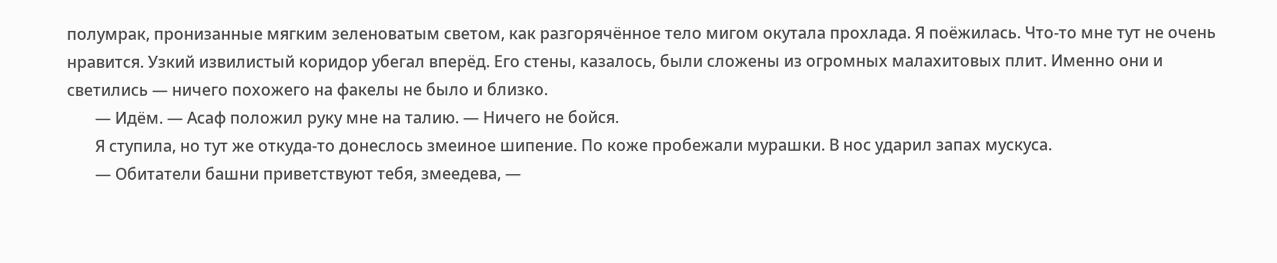полумрак, пронизанные мягким зеленоватым светом, как разгорячённое тело мигом окутала прохлада. Я поёжилась. Что-то мне тут не очень нравится. Узкий извилистый коридор убегал вперёд. Его стены, казалось, были сложены из огромных малахитовых плит. Именно они и светились — ничего похожего на факелы не было и близко.
       — Идём. — Асаф положил руку мне на талию. — Ничего не бойся.
       Я ступила, но тут же откуда-то донеслось змеиное шипение. По коже пробежали мурашки. В нос ударил запах мускуса.
       — Обитатели башни приветствуют тебя, змеедева, —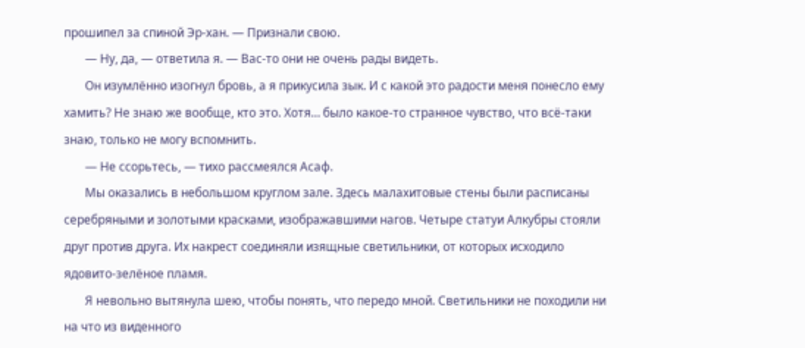прошипел за спиной Эр-хан. — Признали свою.
       — Ну, да, — ответила я. — Вас-то они не очень рады видеть.
       Он изумлённо изогнул бровь, а я прикусила зык. И с какой это радости меня понесло ему хамить? Не знаю же вообще, кто это. Хотя… было какое-то странное чувство, что всё-таки знаю, только не могу вспомнить.
       — Не ссорьтесь, — тихо рассмеялся Асаф.
       Мы оказались в небольшом круглом зале. Здесь малахитовые стены были расписаны серебряными и золотыми красками, изображавшими нагов. Четыре статуи Алкубры стояли друг против друга. Их накрест соединяли изящные светильники, от которых исходило ядовито-зелёное пламя.
       Я невольно вытянула шею, чтобы понять, что передо мной. Светильники не походили ни на что из виденного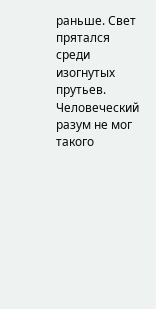раньше. Свет прятался среди изогнутых прутьев. Человеческий разум не мог такого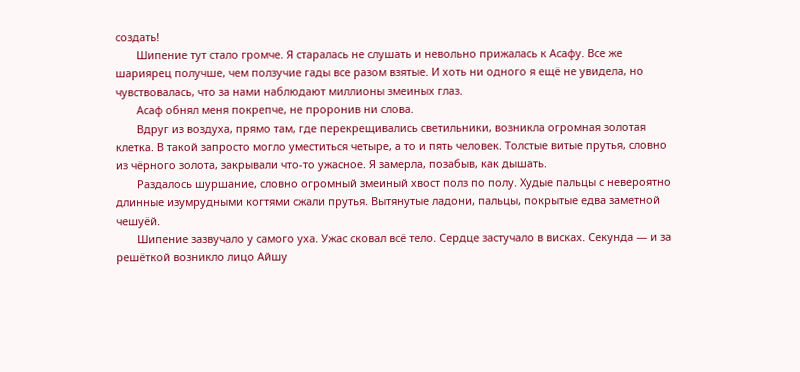создать!
       Шипение тут стало громче. Я старалась не слушать и невольно прижалась к Асафу. Все же шариярец получше, чем ползучие гады все разом взятые. И хоть ни одного я ещё не увидела, но чувствовалась, что за нами наблюдают миллионы змеиных глаз.
       Асаф обнял меня покрепче, не проронив ни слова.
       Вдруг из воздуха, прямо там, где перекрещивались светильники, возникла огромная золотая клетка. В такой запросто могло уместиться четыре, а то и пять человек. Толстые витые прутья, словно из чёрного золота, закрывали что-то ужасное. Я замерла, позабыв, как дышать.
       Раздалось шуршание, словно огромный змеиный хвост полз по полу. Худые пальцы с невероятно длинные изумрудными когтями сжали прутья. Вытянутые ладони, пальцы, покрытые едва заметной чешуёй.
       Шипение зазвучало у самого уха. Ужас сковал всё тело. Сердце застучало в висках. Секунда — и за решёткой возникло лицо Айшу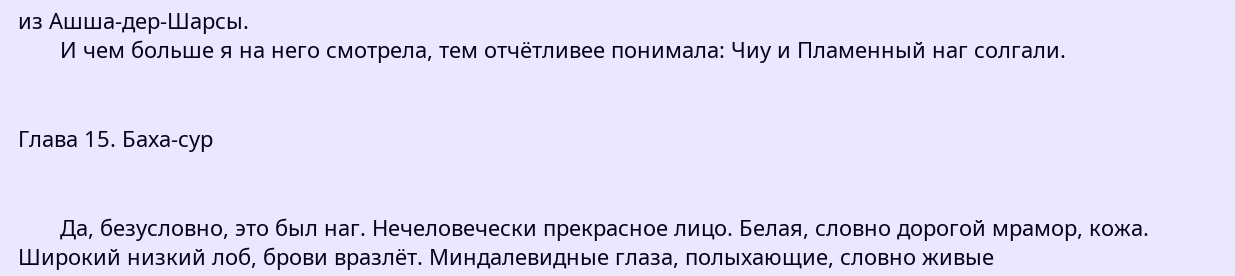из Ашша-дер-Шарсы.
       И чем больше я на него смотрела, тем отчётливее понимала: Чиу и Пламенный наг солгали.


Глава 15. Баха-сур


       Да, безусловно, это был наг. Нечеловечески прекрасное лицо. Белая, словно дорогой мрамор, кожа. Широкий низкий лоб, брови вразлёт. Миндалевидные глаза, полыхающие, словно живые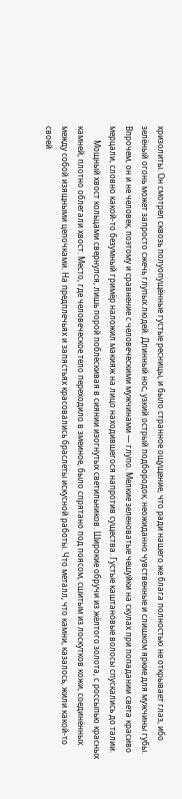хризолиты. Он смотрел сквозь полуопущённые густые ресницы, и было странное ощущение, что ради нашего же блага полностью не открывает глаз, ибо зелёный огонь может запросто сжечь глупых людей. Длинный нос, узкий острый подбородок, неожиданно чувственные и слишком яркие для мужчины губы. Впрочем, он и не человек, поэтому и сравнение с человеческими мужчинами — глупо. Мелкие зеленоватые чешуйки на скулах при попадании света красиво мерцали, словно какой-то безумный гримёр наложил макияж на лицо находившегося напротив существа. Густые каштановые волосы спускались до талии.
       Мощный хвост кольцами свернулся, лишь порой поблёскивая в сиянии изогнутых светильников. Широкие обручи из жёлтого золота, с россыпью красных камней, плотно облегали хвост. Место, где человеческое тело переходило в змеиное, было спрятано под поясом, сшитым из лоскутков кожи, соединённых между собой изящными цепочками. На предплечьях и запястьях красовались браслеты искусной работы. Что металл, что камни, казалось, жили какой-то своей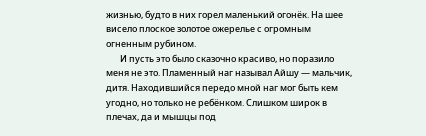жизнью, будто в них горел маленький огонёк. На шее висело плоское золотое ожерелье с огромным огненным рубином.
       И пусть это было сказочно красиво, но поразило меня не это. Пламенный наг называл Айшу — мальчик, дитя. Находившийся передо мной наг мог быть кем угодно, но только не ребёнком. Слишком широк в плечах, да и мышцы под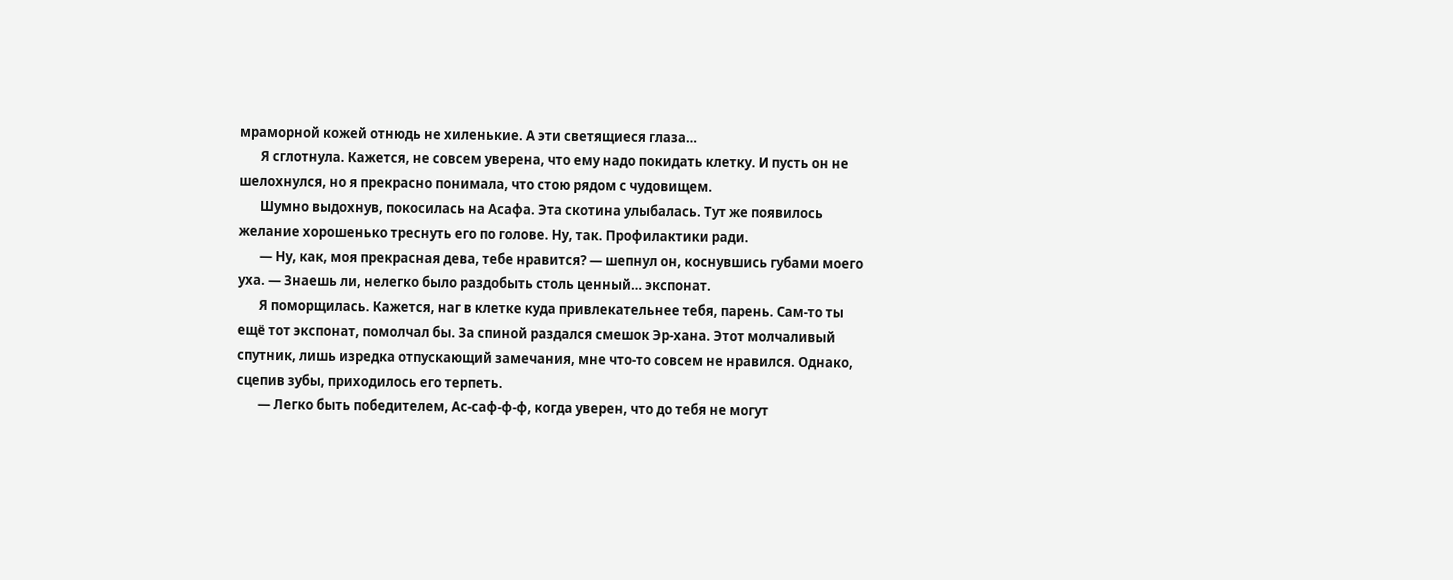мраморной кожей отнюдь не хиленькие. А эти светящиеся глаза…
       Я сглотнула. Кажется, не совсем уверена, что ему надо покидать клетку. И пусть он не шелохнулся, но я прекрасно понимала, что стою рядом с чудовищем.
       Шумно выдохнув, покосилась на Асафа. Эта скотина улыбалась. Тут же появилось желание хорошенько треснуть его по голове. Ну, так. Профилактики ради.
       — Ну, как, моя прекрасная дева, тебе нравится? — шепнул он, коснувшись губами моего уха. — Знаешь ли, нелегко было раздобыть столь ценный… экспонат.
       Я поморщилась. Кажется, наг в клетке куда привлекательнее тебя, парень. Сам-то ты ещё тот экспонат, помолчал бы. За спиной раздался смешок Эр-хана. Этот молчаливый спутник, лишь изредка отпускающий замечания, мне что-то совсем не нравился. Однако, сцепив зубы, приходилось его терпеть.
       — Легко быть победителем, Ас-саф-ф-ф, когда уверен, что до тебя не могут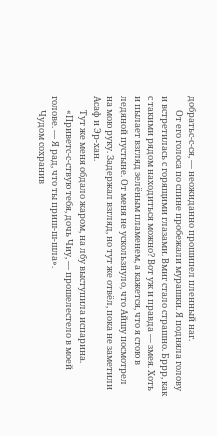добратьс-с-ся, — неожиданно прошипел пленный наг.
       От его голоса по спине пробежали мурашки. Я подняла голову и встретилась с горящими глазами. Вмиг стало страшно. Бррр, как с такими рядом находиться можно? Вот уж и правда — змея. Хоть и пылает взгляд зелёным пламенем, а кажется, что я стою в ледяной пустыне. От меня не ускользнуло, что Айшу посмотрел на мою руку. Задержал взгляд, но тут же отвёл, пока не заметили Асаф и Эр-хан.
       Тут же меня обдало жаром, на лбу выступила испарина.
       «Приветс-с-ствую тебя, дочь Чиу, — прошелестело в моей голове. — Я рад, что ты приш-ш-шла».
       Чудом сохранив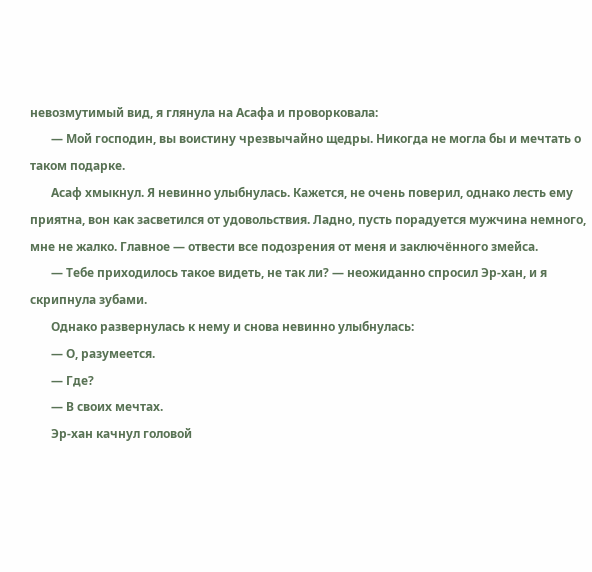невозмутимый вид, я глянула на Асафа и проворковала:
       — Мой господин, вы воистину чрезвычайно щедры. Никогда не могла бы и мечтать о таком подарке.
       Асаф хмыкнул. Я невинно улыбнулась. Кажется, не очень поверил, однако лесть ему приятна, вон как засветился от удовольствия. Ладно, пусть порадуется мужчина немного, мне не жалко. Главное — отвести все подозрения от меня и заключённого змейса.
       — Тебе приходилось такое видеть, не так ли? — неожиданно спросил Эр-хан, и я скрипнула зубами.
       Однако развернулась к нему и снова невинно улыбнулась:
       — О, разумеется.
       — Где?
       — В своих мечтах.
       Эр-хан качнул головой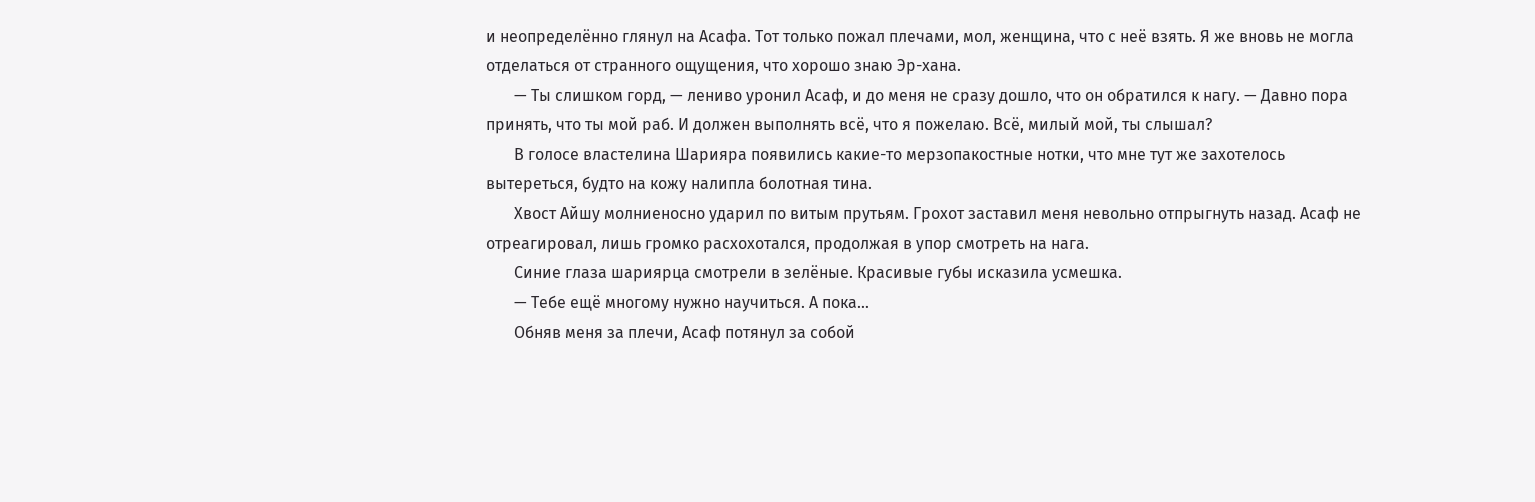и неопределённо глянул на Асафа. Тот только пожал плечами, мол, женщина, что с неё взять. Я же вновь не могла отделаться от странного ощущения, что хорошо знаю Эр-хана.
       — Ты слишком горд, — лениво уронил Асаф, и до меня не сразу дошло, что он обратился к нагу. — Давно пора принять, что ты мой раб. И должен выполнять всё, что я пожелаю. Всё, милый мой, ты слышал?
       В голосе властелина Шарияра появились какие-то мерзопакостные нотки, что мне тут же захотелось вытереться, будто на кожу налипла болотная тина.
       Хвост Айшу молниеносно ударил по витым прутьям. Грохот заставил меня невольно отпрыгнуть назад. Асаф не отреагировал, лишь громко расхохотался, продолжая в упор смотреть на нага.
       Синие глаза шариярца смотрели в зелёные. Красивые губы исказила усмешка.
       — Тебе ещё многому нужно научиться. А пока…
       Обняв меня за плечи, Асаф потянул за собой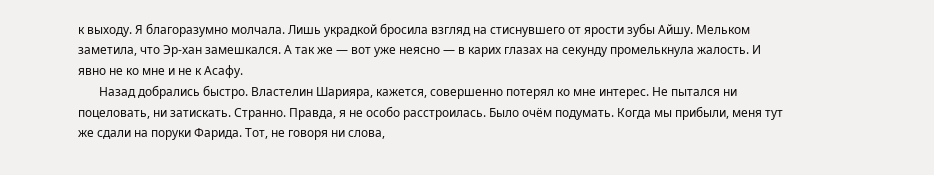к выходу. Я благоразумно молчала. Лишь украдкой бросила взгляд на стиснувшего от ярости зубы Айшу. Мельком заметила, что Эр-хан замешкался. А так же — вот уже неясно — в карих глазах на секунду промелькнула жалость. И явно не ко мне и не к Асафу.
       Назад добрались быстро. Властелин Шарияра, кажется, совершенно потерял ко мне интерес. Не пытался ни поцеловать, ни затискать. Странно. Правда, я не особо расстроилась. Было очём подумать. Когда мы прибыли, меня тут же сдали на поруки Фарида. Тот, не говоря ни слова,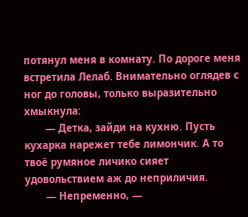потянул меня в комнату. По дороге меня встретила Лелаб. Внимательно оглядев с ног до головы, только выразительно хмыкнула:
       — Детка, зайди на кухню. Пусть кухарка нарежет тебе лимончик. А то твоё румяное личико сияет удовольствием аж до неприличия.
       — Непременно, —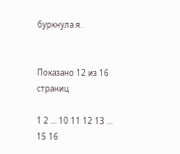буркнула я.


Показано 12 из 16 страниц

1 2 ... 10 11 12 13 ... 15 16